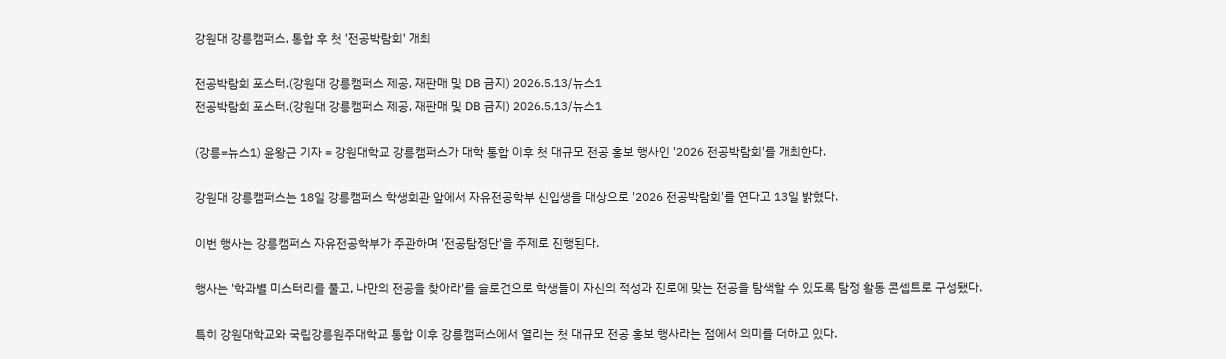강원대 강릉캠퍼스, 통합 후 첫 '전공박람회' 개최

전공박람회 포스터.(강원대 강릉캠퍼스 제공, 재판매 및 DB 금지) 2026.5.13/뉴스1
전공박람회 포스터.(강원대 강릉캠퍼스 제공, 재판매 및 DB 금지) 2026.5.13/뉴스1

(강릉=뉴스1) 윤왕근 기자 = 강원대학교 강릉캠퍼스가 대학 통합 이후 첫 대규모 전공 홍보 행사인 '2026 전공박람회'를 개최한다.

강원대 강릉캠퍼스는 18일 강릉캠퍼스 학생회관 앞에서 자유전공학부 신입생을 대상으로 '2026 전공박람회'를 연다고 13일 밝혔다.

이번 행사는 강릉캠퍼스 자유전공학부가 주관하며 '전공탐정단'을 주제로 진행된다.

행사는 '학과별 미스터리를 풀고, 나만의 전공을 찾아라'를 슬로건으로 학생들이 자신의 적성과 진로에 맞는 전공을 탐색할 수 있도록 탐정 활동 콘셉트로 구성됐다.

특히 강원대학교와 국립강릉원주대학교 통합 이후 강릉캠퍼스에서 열리는 첫 대규모 전공 홍보 행사라는 점에서 의미를 더하고 있다.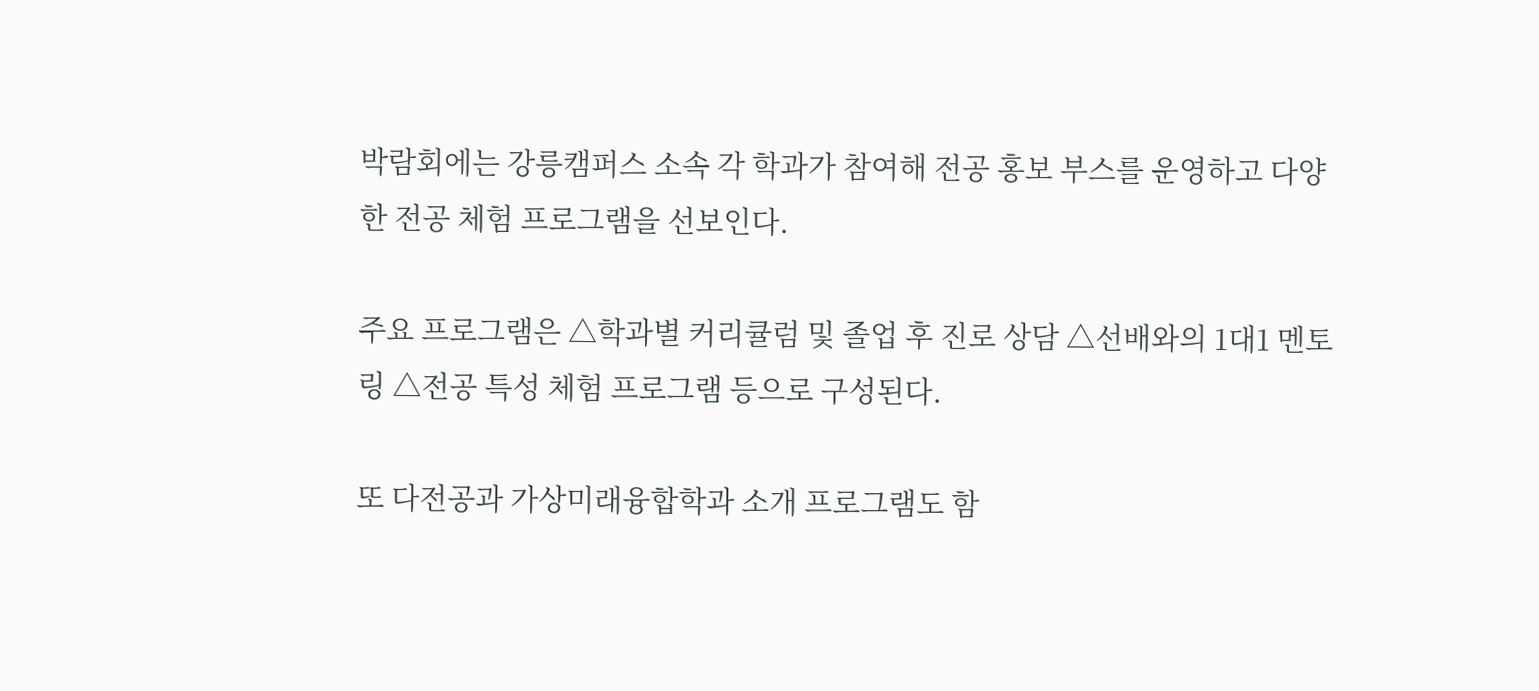박람회에는 강릉캠퍼스 소속 각 학과가 참여해 전공 홍보 부스를 운영하고 다양한 전공 체험 프로그램을 선보인다.

주요 프로그램은 △학과별 커리큘럼 및 졸업 후 진로 상담 △선배와의 1대1 멘토링 △전공 특성 체험 프로그램 등으로 구성된다.

또 다전공과 가상미래융합학과 소개 프로그램도 함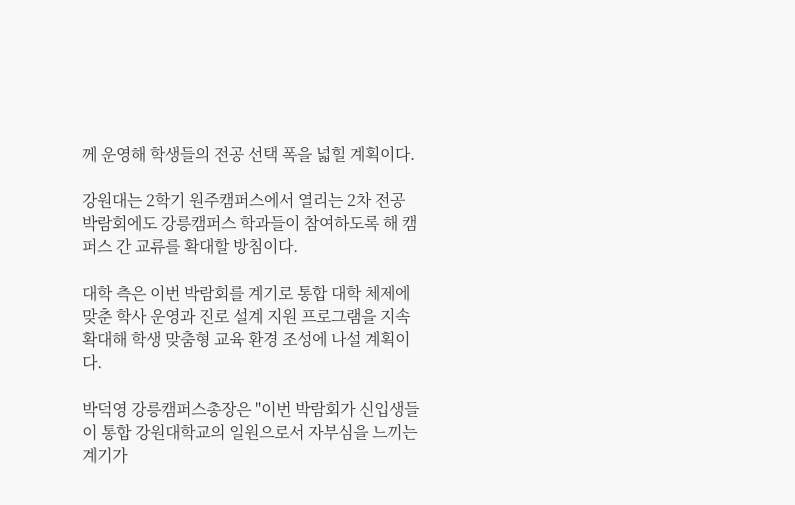께 운영해 학생들의 전공 선택 폭을 넓힐 계획이다.

강원대는 2학기 원주캠퍼스에서 열리는 2차 전공박람회에도 강릉캠퍼스 학과들이 참여하도록 해 캠퍼스 간 교류를 확대할 방침이다.

대학 측은 이번 박람회를 계기로 통합 대학 체제에 맞춘 학사 운영과 진로 설계 지원 프로그램을 지속 확대해 학생 맞춤형 교육 환경 조성에 나설 계획이다.

박덕영 강릉캠퍼스총장은 "이번 박람회가 신입생들이 통합 강원대학교의 일원으로서 자부심을 느끼는 계기가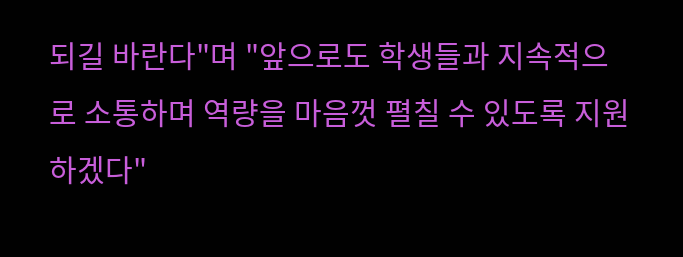되길 바란다"며 "앞으로도 학생들과 지속적으로 소통하며 역량을 마음껏 펼칠 수 있도록 지원하겠다"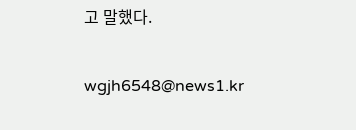고 말했다.

wgjh6548@news1.kr